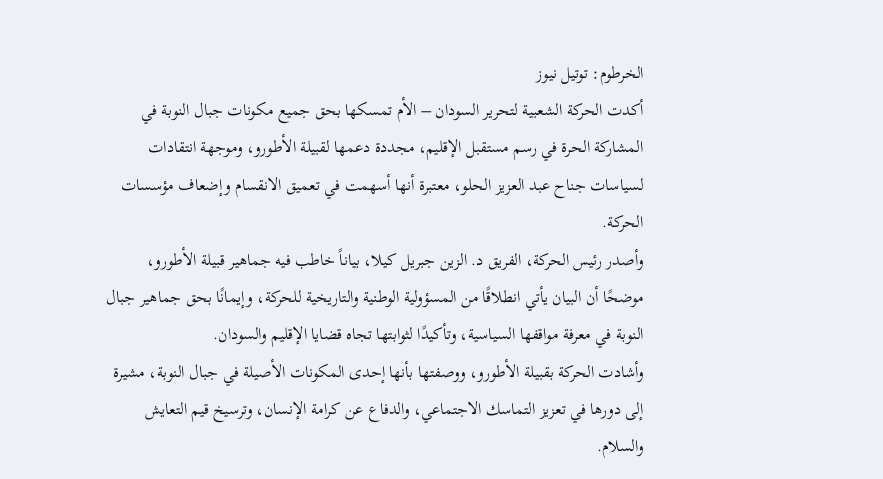الخرطوم: توتيل نيوز
أكدت الحركة الشعبية لتحرير السودان – الأم تمسكها بحق جميع مكونات جبال النوبة في المشاركة الحرة في رسم مستقبل الإقليم، مجددة دعمها لقبيلة الأطورو، وموجهة انتقادات لسياسات جناح عبد العزيز الحلو، معتبرة أنها أسهمت في تعميق الانقسام وإضعاف مؤسسات الحركة.
وأصدر رئيس الحركة، الفريق د. الزين جبريل كيلا، بياناً خاطب فيه جماهير قبيلة الأطورو، موضحًا أن البيان يأتي انطلاقًا من المسؤولية الوطنية والتاريخية للحركة، وإيمانًا بحق جماهير جبال النوبة في معرفة مواقفها السياسية، وتأكيدًا لثوابتها تجاه قضايا الإقليم والسودان.
وأشادت الحركة بقبيلة الأطورو، ووصفتها بأنها إحدى المكونات الأصيلة في جبال النوبة، مشيرة إلى دورها في تعزيز التماسك الاجتماعي، والدفاع عن كرامة الإنسان، وترسيخ قيم التعايش والسلام.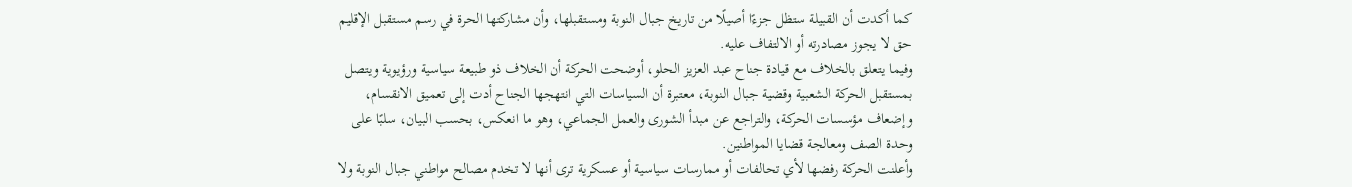كما أكدت أن القبيلة ستظل جزءًا أصيلًا من تاريخ جبال النوبة ومستقبلها، وأن مشاركتها الحرة في رسم مستقبل الإقليم حق لا يجوز مصادرته أو الالتفاف عليه.
وفيما يتعلق بالخلاف مع قيادة جناح عبد العزيز الحلو، أوضحت الحركة أن الخلاف ذو طبيعة سياسية ورؤيوية ويتصل بمستقبل الحركة الشعبية وقضية جبال النوبة، معتبرة أن السياسات التي انتهجها الجناح أدت إلى تعميق الانقسام، وإضعاف مؤسسات الحركة، والتراجع عن مبدأ الشورى والعمل الجماعي، وهو ما انعكس، بحسب البيان، سلبًا على وحدة الصف ومعالجة قضايا المواطنين.
وأعلنت الحركة رفضها لأي تحالفات أو ممارسات سياسية أو عسكرية ترى أنها لا تخدم مصالح مواطني جبال النوبة ولا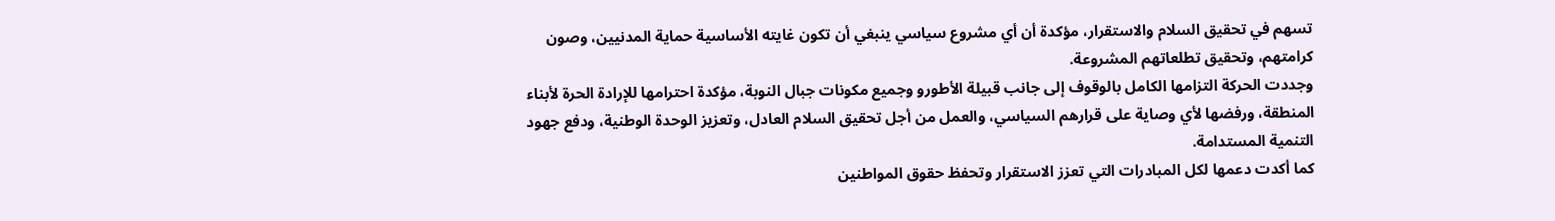تسهم في تحقيق السلام والاستقرار، مؤكدة أن أي مشروع سياسي ينبغي أن تكون غايته الأساسية حماية المدنيين، وصون كرامتهم، وتحقيق تطلعاتهم المشروعة.
وجددت الحركة التزامها الكامل بالوقوف إلى جانب قبيلة الأطورو وجميع مكونات جبال النوبة، مؤكدة احترامها للإرادة الحرة لأبناء المنطقة، ورفضها لأي وصاية على قرارهم السياسي، والعمل من أجل تحقيق السلام العادل، وتعزيز الوحدة الوطنية، ودفع جهود التنمية المستدامة.
كما أكدت دعمها لكل المبادرات التي تعزز الاستقرار وتحفظ حقوق المواطنين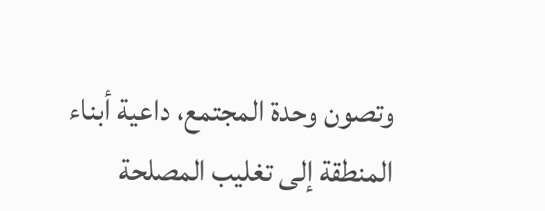وتصون وحدة المجتمع، داعية أبناء المنطقة إلى تغليب المصلحة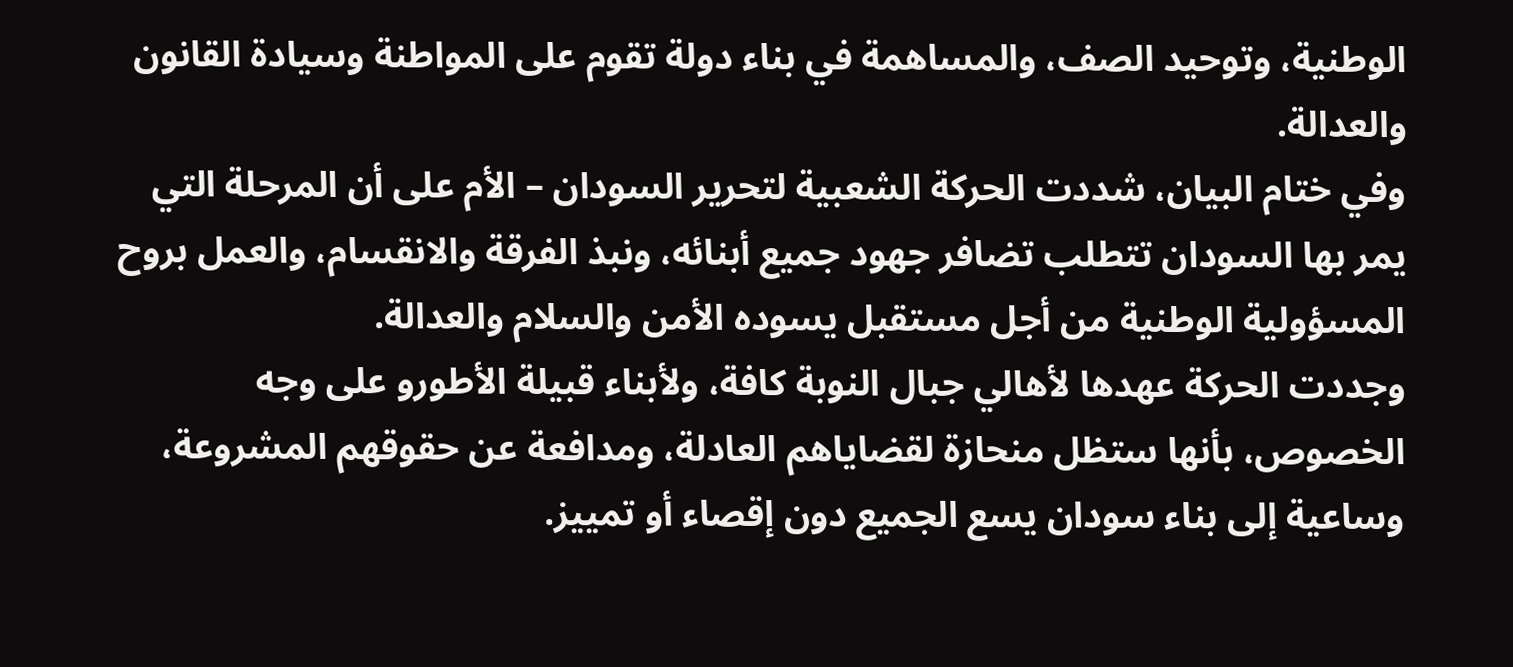الوطنية، وتوحيد الصف، والمساهمة في بناء دولة تقوم على المواطنة وسيادة القانون والعدالة.
وفي ختام البيان، شددت الحركة الشعبية لتحرير السودان – الأم على أن المرحلة التي يمر بها السودان تتطلب تضافر جهود جميع أبنائه، ونبذ الفرقة والانقسام، والعمل بروح المسؤولية الوطنية من أجل مستقبل يسوده الأمن والسلام والعدالة.
وجددت الحركة عهدها لأهالي جبال النوبة كافة، ولأبناء قبيلة الأطورو على وجه الخصوص، بأنها ستظل منحازة لقضاياهم العادلة، ومدافعة عن حقوقهم المشروعة، وساعية إلى بناء سودان يسع الجميع دون إقصاء أو تمييز.